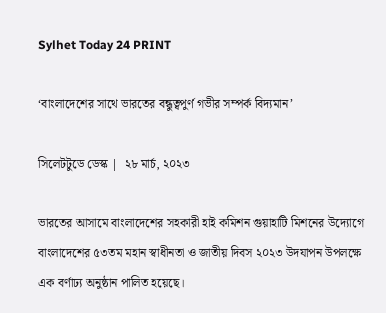Sylhet Today 24 PRINT

‘বাংলাদেশের সাথে ভারতের বন্ধুত্বপুর্ণ গভীর সম্পর্ক বিদ্যমান’

সিলেটটুডে ডেস্ক |  ২৮ মার্চ, ২০২৩

ভারতের আসামে বাংলাদেশের সহকারী হাই কমিশন গুয়াহাটি মিশনের উদ্যোগে বাংলাদেশের ৫৩তম মহান স্বাধীনতা ও জাতীয় দিবস ২০২৩ উদযাপন উপলক্ষে এক বর্ণাঢ্য অনুষ্ঠান পালিত হয়েছে।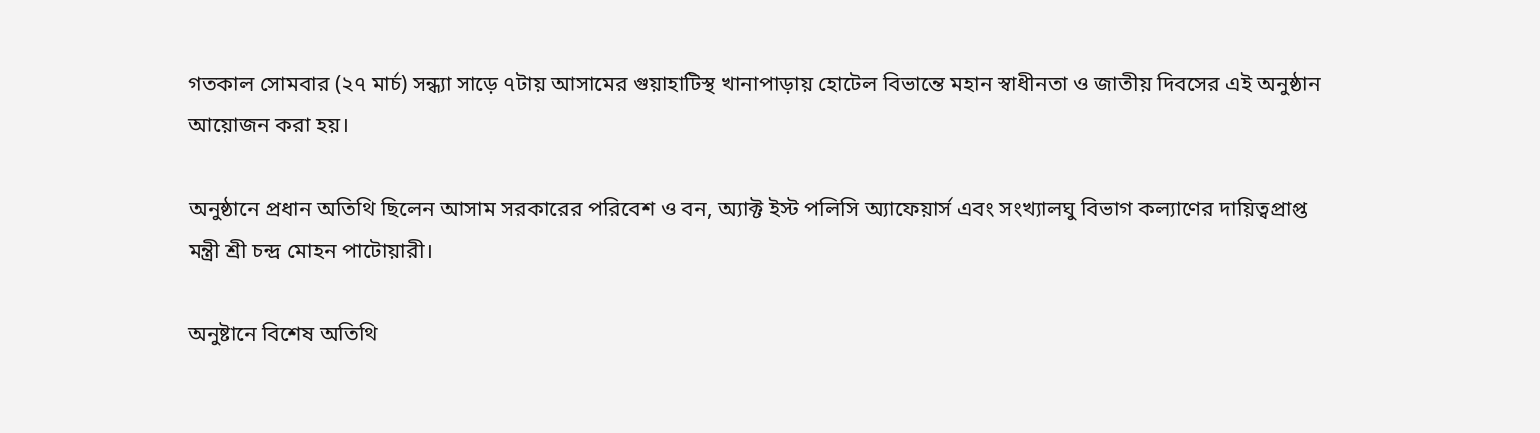গতকাল সোমবার (২৭ মার্চ) সন্ধ্যা সাড়ে ৭টায় আসামের গুয়াহাটিস্থ খানাপাড়ায় হোটেল বিভান্তে মহান স্বাধীনতা ও জাতীয় দিবসের এই অনুষ্ঠান আয়োজন করা হয়।

অনুষ্ঠানে প্রধান অতিথি ছিলেন আসাম সরকারের পরিবেশ ও বন, অ্যাক্ট ইস্ট পলিসি অ্যাফেয়ার্স এবং সংখ্যালঘু বিভাগ কল্যাণের দায়িত্বপ্রাপ্ত  মন্ত্রী শ্রী চন্দ্র মোহন পাটোয়ারী।

অনুষ্টানে বিশেষ অতিথি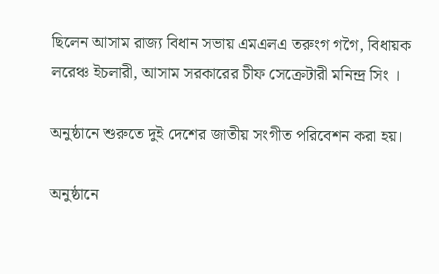ছিলেন আসাম রাজ্য বিধান সভায় এমএলএ তরুংগ গগৈ, বিধায়ক লরেঞ্চ ইচলারী, আসাম সরকারের চীফ সেক্রেটারী মনিন্দ্র সিং ।

অনুষ্ঠানে শুরুতে দুই দেশের জাতীয় সংগীত পরিবেশন করা হয়।

অনুষ্ঠানে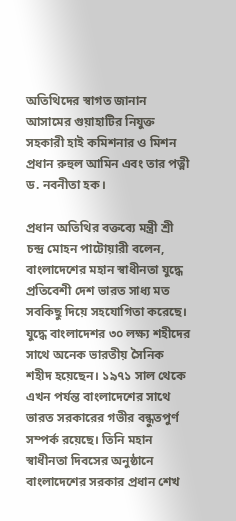অতিথিদের স্বাগত জানান আসামের গুয়াহাটির নিযুক্ত সহকারী হাই কমিশনার ও মিশন প্রধান রুহুল আমিন এবং তার পত্নী ড. নবনীতা হক।

প্রধান অতিথির বক্তব্যে মন্ত্রী শ্রী চন্দ্র মোহন পাটোয়ারী বলেন, বাংলাদেশের মহান স্বাধীনতা যুদ্ধে প্রতিবেশী দেশ ভারত সাধ্য মত সবকিছু দিয়ে সহযোগিতা করেছে। যুদ্ধে বাংলাদেশর ৩০ লক্ষ্য শহীদের সাথে অনেক ভারতীয় সৈনিক শহীদ হয়েছেন। ১৯৭১ সাল থেকে এখন পর্যন্ত বাংলাদেশের সাথে ভারত সরকারের গভীর বন্ধুতপুর্ণ সম্পর্ক রয়েছে। তিনি মহান স্বাধীনতা দিবসের অনুষ্ঠানে বাংলাদেশের সরকার প্রধান শেখ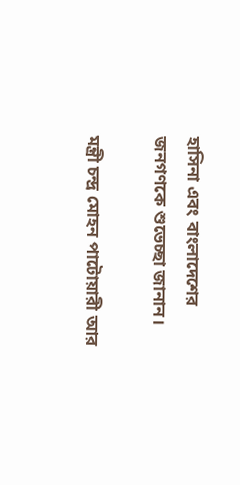হাসিনা এবং বাংলাদেশের জনগণকে শুভেচ্ছা জানান।

মন্ত্রী চন্দ্র মোহন পাটোয়ারী আর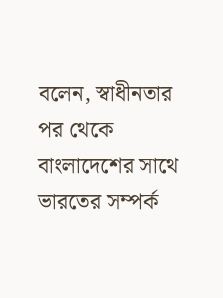বলেন, স্বাধীনতার পর থেকে বাংলাদেশের সাথে ভারতের সম্পর্ক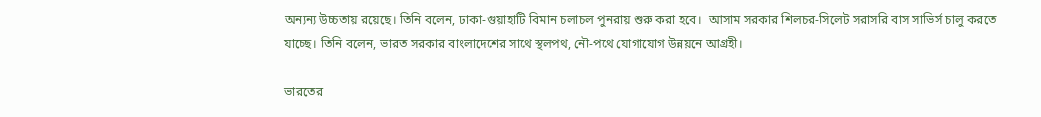অন্যন্য উচ্চতায় রয়েছে। তিনি বলেন, ঢাকা-গুয়াহাটি বিমান চলাচল পুনরায় শুরু করা হবে।  আসাম সরকার শিলচর-সিলেট সরাসরি বাস সাভির্স চালু করতে যাচ্ছে। তিনি বলেন, ভারত সরকার বাংলাদেশের সাথে স্থলপথ, নৌ-পথে যোগাযোগ উন্নয়নে আগ্রহী।

ভারতের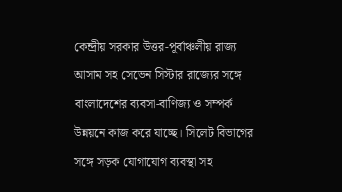কেন্দ্রীয় সরকার উত্তর-পূর্বাঞ্চলীয় রাজ্য আসাম সহ সেভেন সিস্টার রাজ্যের সঙ্গে বাংলাদেশের ব্যবসা-বাণিজ্য ও সম্পর্ক উন্নয়নে কাজ করে যাচ্ছে। সিলেট বিভাগের সঙ্গে সড়ক যোগাযোগ ব্যবস্থা সহ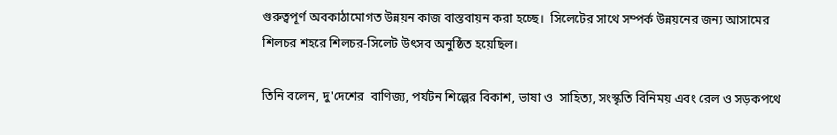গুরুত্বপূর্ণ অবকাঠামোগত উন্নয়ন কাজ বাস্তবায়ন করা হচ্ছে।  সিলেটের সাথে সম্পর্ক উন্নয়নের জন্য আসামের শিলচর শহরে শিলচর-সিলেট উৎসব অনুষ্ঠিত হয়েছিল।

তিনি বলেন, দু'দেশের  বাণিজ্য, পর্যটন শিল্পের বিকাশ, ভাষা ও  সাহিত্য, সংস্কৃতি বিনিময় এবং রেল ও সড়কপথে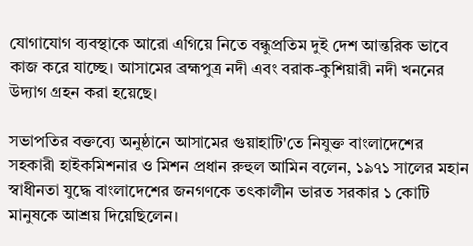যোগাযোগ ব্যবস্থাকে আরো এগিয়ে নিতে বন্ধুপ্রতিম দুই দেশ আন্তরিক ভাবে কাজ করে যাচ্ছে। আসামের ব্রহ্মপুত্র নদী এবং বরাক-কুশিয়ারী নদী খননের উদ্যাগ গ্রহন করা হয়েছে।

সভাপতির বক্তব্যে অনুষ্ঠানে আসামের গুয়াহাটি'তে নিযুক্ত বাংলাদেশের সহকারী হাইকমিশনার ও মিশন প্রধান রুহুল আমিন বলেন, ১৯৭১ সালের মহান স্বাধীনতা যুদ্ধে বাংলাদেশের জনগণকে তৎকালীন ভারত সরকার ১ কোটি মানুষকে আশ্রয় দিয়েছিলেন।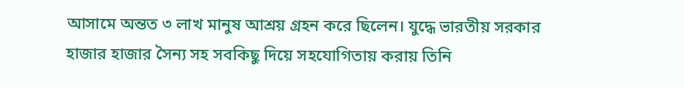আসামে অন্তত ৩ লাখ মানুষ আশ্রয় গ্রহন করে ছিলেন। যুদ্ধে ভারতীয় সরকার হাজার হাজার সৈন্য সহ সবকিছু দিয়ে সহযোগিতায় করায় তিনি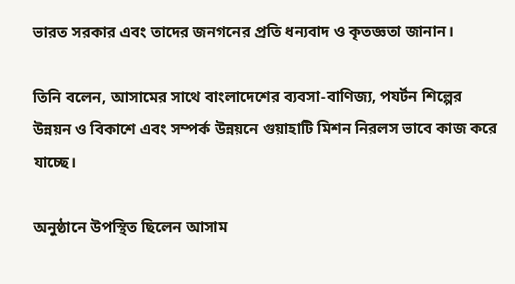ভারত সরকার এবং তাদের জনগনের প্রতি ধন্যবাদ ও কৃতজ্ঞতা জানান।

তিনি বলেন, আসামের সাথে বাংলাদেশের ব্যবসা-বাণিজ্য, পযর্টন শিল্পের উন্নয়ন ও বিকাশে এবং সম্পর্ক উন্নয়নে গুয়াহাটি মিশন নিরলস ভাবে কাজ করে যাচ্ছে।

অনুষ্ঠানে উপস্থিত ছিলেন আসাম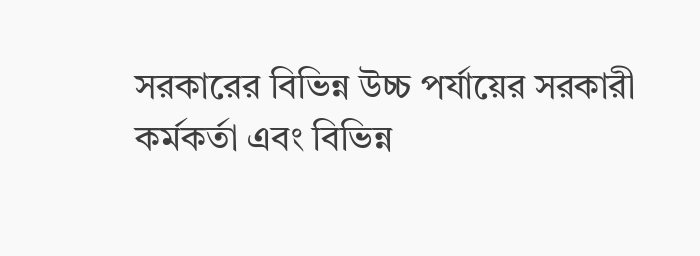সরকারের বিভিন্ন উচ্চ পর্যায়ের সরকারী কর্মকর্তা এবং বিভিন্ন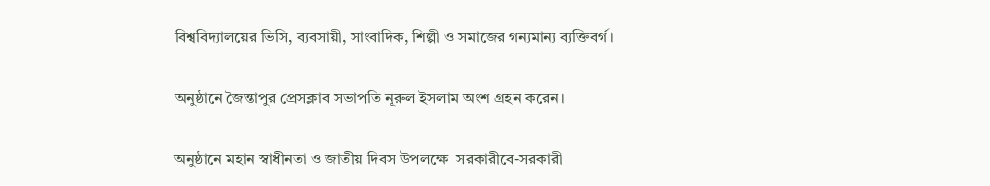বিশ্ববিদ্যালয়ের ভিসি, ব্যবসায়ী, সাংবাদিক, শিল্পী ও সমাজের গন্যমান্য ব্যক্তিবর্গ।

অনুষ্ঠানে জৈন্তাপুর প্রেসক্লাব সভাপতি নূরুল ইসলাম অংশ গ্রহন করেন।

অনুষ্ঠানে মহান স্বাধীনতা ও জাতীয় দিবস উপলক্ষে  সরকারীবে-সরকারী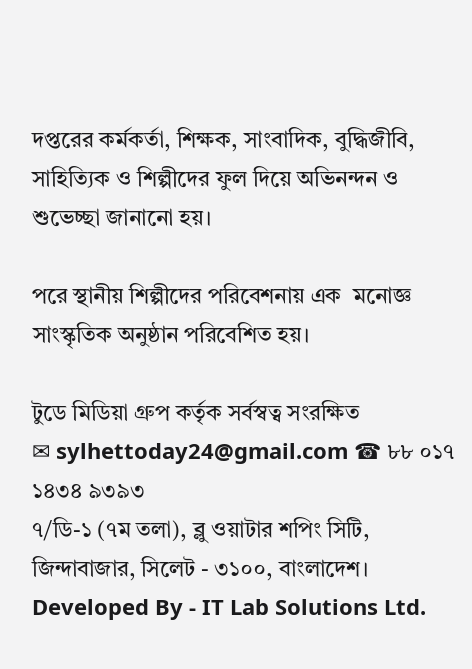দপ্তরের কর্মকর্তা, শিক্ষক, সাংবাদিক, বুদ্ধিজীবি, সাহিত্যিক ও শিল্পীদের ফুল দিয়ে অভিনন্দন ও শুভেচ্ছা জানানো হয়।

পরে স্থানীয় শিল্পীদের পরিবেশনায় এক  মনোজ্ঞ সাংস্কৃতিক অনুষ্ঠান পরিবেশিত হয়।

টুডে মিডিয়া গ্রুপ কর্তৃক সর্বস্বত্ব সংরক্ষিত
✉ sylhettoday24@gmail.com ☎ ৮৮ ০১৭ ১৪৩৪ ৯৩৯৩
৭/ডি-১ (৭ম তলা), ব্লু ওয়াটার শপিং সিটি,
জিন্দাবাজার, সিলেট - ৩১০০, বাংলাদেশ।
Developed By - IT Lab Solutions Ltd.